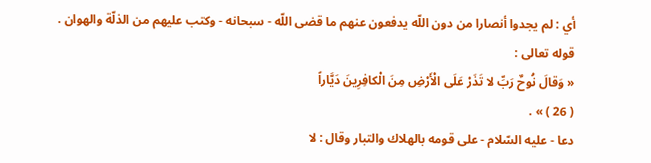أي : لم يجدوا أنصارا من دون اللّه يدفعون عنهم ما قضى اللّه - سبحانه - وكتب عليهم من الذلّة والهوان .
قوله تعالى :
« وَقالَ نُوحٌ رَبِّ لا تَذَرْ عَلَى الْأَرْضِ مِنَ الْكافِرِينَ دَيَّاراً
( 26 ) » .
دعا - عليه السّلام - على قومه بالهلاك والتبار وقال : لا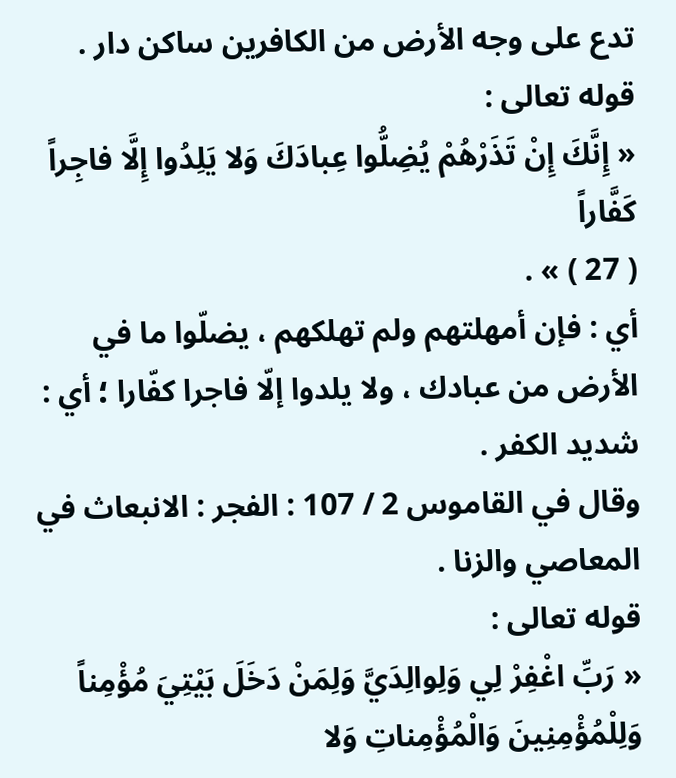تدع على وجه الأرض من الكافرين ساكن دار .
قوله تعالى :
« إِنَّكَ إِنْ تَذَرْهُمْ يُضِلُّوا عِبادَكَ وَلا يَلِدُوا إِلَّا فاجِراً كَفَّاراً
( 27 ) » .
أي : فإن أمهلتهم ولم تهلكهم ، يضلّوا ما في الأرض من عبادك ، ولا يلدوا إلّا فاجرا كفّارا ؛ أي : شديد الكفر .
وقال في القاموس 2 / 107 : الفجر : الانبعاث في المعاصي والزنا .
قوله تعالى :
« رَبِّ اغْفِرْ لِي وَلِوالِدَيَّ وَلِمَنْ دَخَلَ بَيْتِيَ مُؤْمِناً وَلِلْمُؤْمِنِينَ وَالْمُؤْمِناتِ وَلا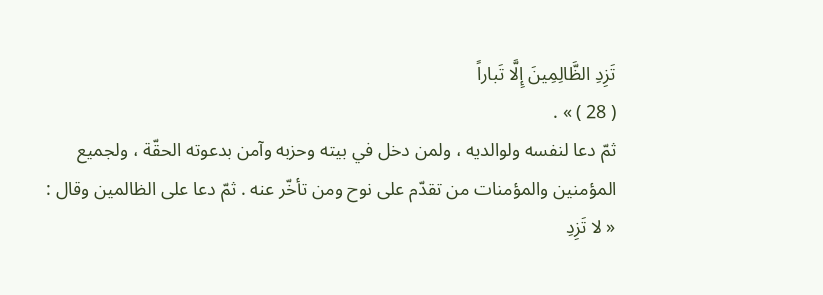تَزِدِ الظَّالِمِينَ إِلَّا تَباراً
( 28 ) » .
ثمّ دعا لنفسه ولوالديه ، ولمن دخل في بيته وحزبه وآمن بدعوته الحقّة ، ولجميع المؤمنين والمؤمنات من تقدّم على نوح ومن تأخّر عنه . ثمّ دعا على الظالمين وقال :
« لا تَزِدِ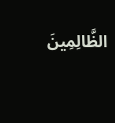الظَّالِمِينَ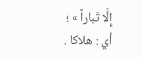إِلَّا تَباراً » ؛
أي : هلاكا .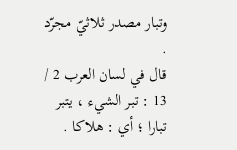وتبار مصدر ثلاثيّ مجرّد .
قال في لسان العرب 2 / 13 : تبر الشيء ، يتبر تبارا ؛ أي : هلاكا .